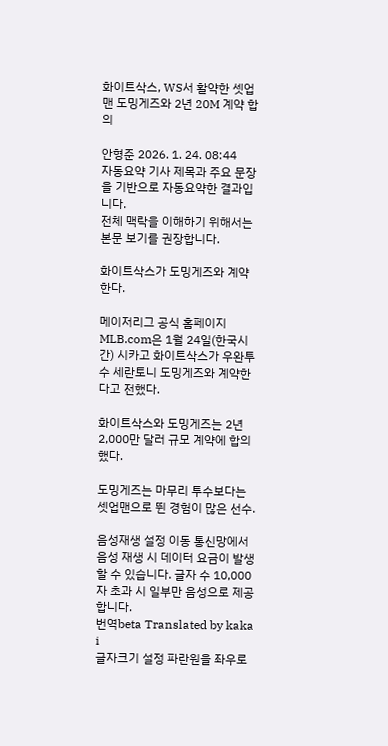화이트삭스, WS서 활약한 셋업맨 도밍게즈와 2년 20M 계약 합의

안형준 2026. 1. 24. 08:44
자동요약 기사 제목과 주요 문장을 기반으로 자동요약한 결과입니다.
전체 맥락을 이해하기 위해서는 본문 보기를 권장합니다.

화이트삭스가 도밍게즈와 계약한다.

메이저리그 공식 홈페이지 MLB.com은 1월 24일(한국시간) 시카고 화이트삭스가 우완투수 세란토니 도밍게즈와 계약한다고 전했다.

화이트삭스와 도밍게즈는 2년 2,000만 달러 규모 계약에 합의했다.

도밍게즈는 마무리 투수보다는 셋업맨으로 뛴 경험이 많은 선수.

음성재생 설정 이동 통신망에서 음성 재생 시 데이터 요금이 발생할 수 있습니다. 글자 수 10,000자 초과 시 일부만 음성으로 제공합니다.
번역beta Translated by kaka i
글자크기 설정 파란원을 좌우로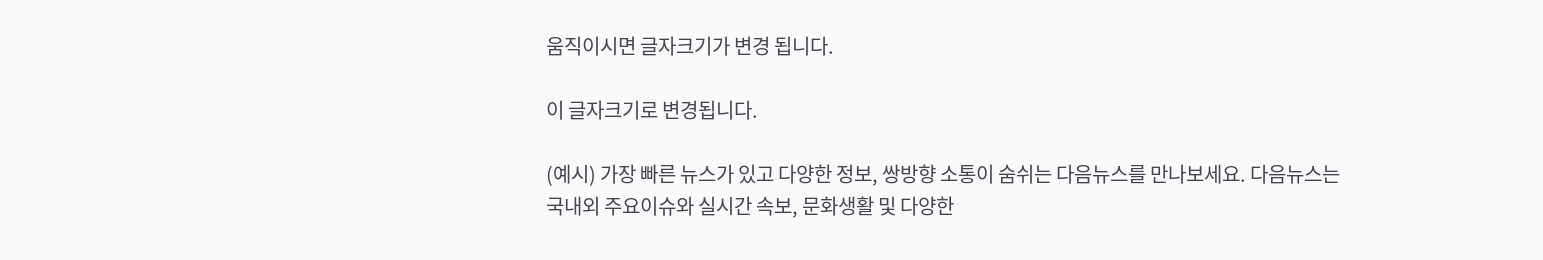움직이시면 글자크기가 변경 됩니다.

이 글자크기로 변경됩니다.

(예시) 가장 빠른 뉴스가 있고 다양한 정보, 쌍방향 소통이 숨쉬는 다음뉴스를 만나보세요. 다음뉴스는 국내외 주요이슈와 실시간 속보, 문화생활 및 다양한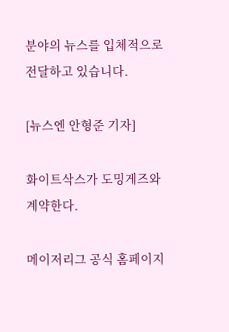분야의 뉴스를 입체적으로 전달하고 있습니다.

[뉴스엔 안형준 기자]

화이트삭스가 도밍게즈와 계약한다.

메이저리그 공식 홈페이지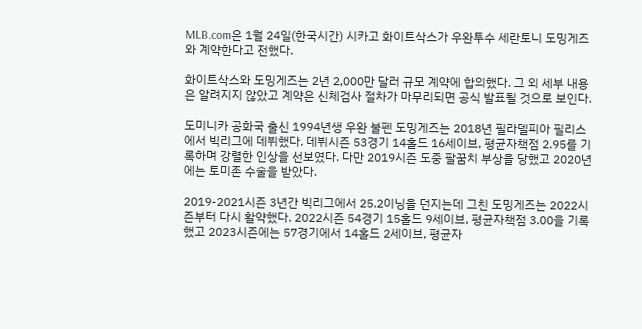MLB.com은 1월 24일(한국시간) 시카고 화이트삭스가 우완투수 세란토니 도밍게즈와 계약한다고 전했다.

화이트삭스와 도밍게즈는 2년 2,000만 달러 규모 계약에 합의했다. 그 외 세부 내용은 알려지지 않았고 계약은 신체검사 절차가 마무리되면 공식 발표될 것으로 보인다.

도미니카 공화국 출신 1994년생 우완 불펜 도밍게즈는 2018년 필라델피아 필리스에서 빅리그에 데뷔했다. 데뷔시즌 53경기 14홀드 16세이브, 평균자책점 2.95를 기록하며 강렬한 인상을 선보였다. 다만 2019시즌 도중 팔꿈치 부상을 당했고 2020년에는 토미존 수술을 받았다.

2019-2021시즌 3년간 빅리그에서 25.2이닝을 던지는데 그친 도밍게즈는 2022시즌부터 다시 활약했다. 2022시즌 54경기 15홀드 9세이브, 평균자책점 3.00을 기록했고 2023시즌에는 57경기에서 14홀드 2세이브, 평균자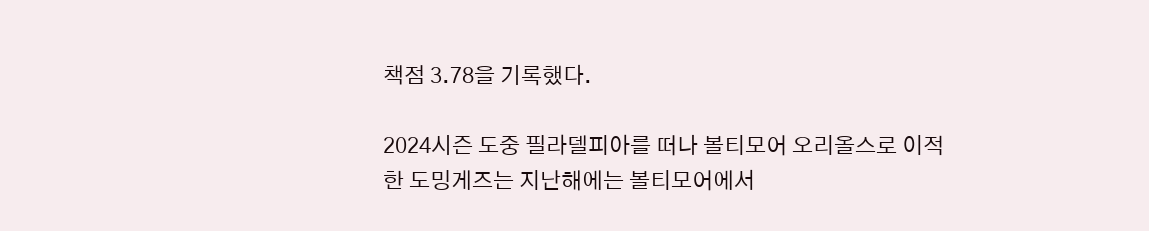책점 3.78을 기록했다.

2024시즌 도중 필라델피아를 떠나 볼티모어 오리올스로 이적한 도밍게즈는 지난해에는 볼티모어에서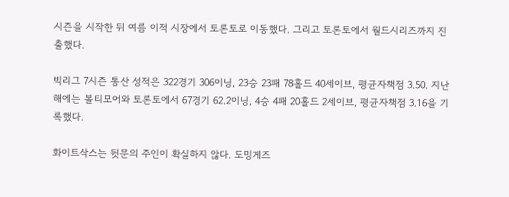시즌을 시작한 뒤 여름 이적 시장에서 토론토로 이동했다. 그리고 토론토에서 월드시리즈까지 진출했다.

빅리그 7시즌 통산 성적은 322경기 306이닝, 23승 23패 78홀드 40세이브, 평균자책점 3.50. 지난해에는 볼티모어와 토론토에서 67경기 62.2이닝, 4승 4패 20홀드 2세이브, 평균자책점 3.16을 기록했다.

화이트삭스는 뒷문의 주인이 확실하지 않다. 도밍게즈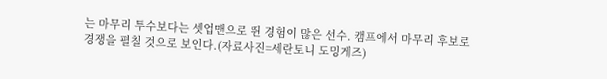는 마무리 투수보다는 셋업맨으로 뛴 경험이 많은 선수. 캠프에서 마무리 후보로 경쟁을 펼칠 것으로 보인다.(자료사진=세란토니 도밍게즈)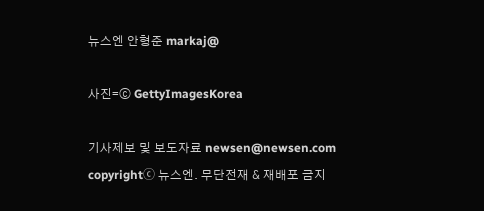뉴스엔 안형준 markaj@

사진=ⓒ GettyImagesKorea

기사제보 및 보도자료 newsen@newsen.com copyrightⓒ 뉴스엔. 무단전재 & 재배포 금지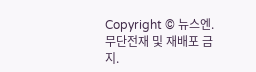Copyright © 뉴스엔. 무단전재 및 재배포 금지.